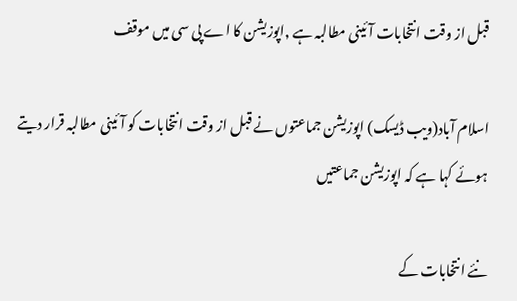قبل از وقت انتخابات آئینی مطالبہ ہے ,اپوزیشن کا اے پی سی میں موقف

اسلام آباد(ویب ڈیسک) اپوزیشن جماعتوں نے قبل از وقت انتخابات کو آئینی مطالبہ قرار دیتے ہوئے کہا ہے کہ اپوزیشن جماعتیں

نئے انتخابات کے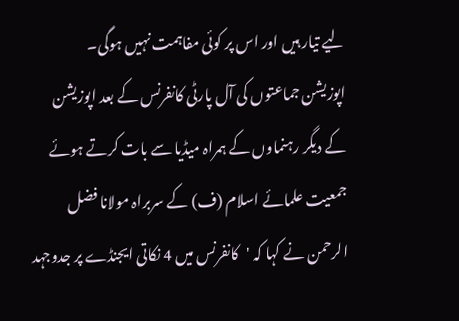لیے تیار ہیں اور اس پر کوئی مفاہمت نہیں ہوگی۔
اپوزیشن جماعتوں کی آل پارٹی کانفرنس کے بعد اپوزیشن کے دیگر رہنماوں کے ہمراہ میڈیا سے بات کرتے ہوئے جمعیت علمائے اسلام (ف) کے سربراہ مولانا فضل الرحمن نے کہا کہ 'کانفرنس میں 4 نکاتی ایجنڈے پر جدوجہد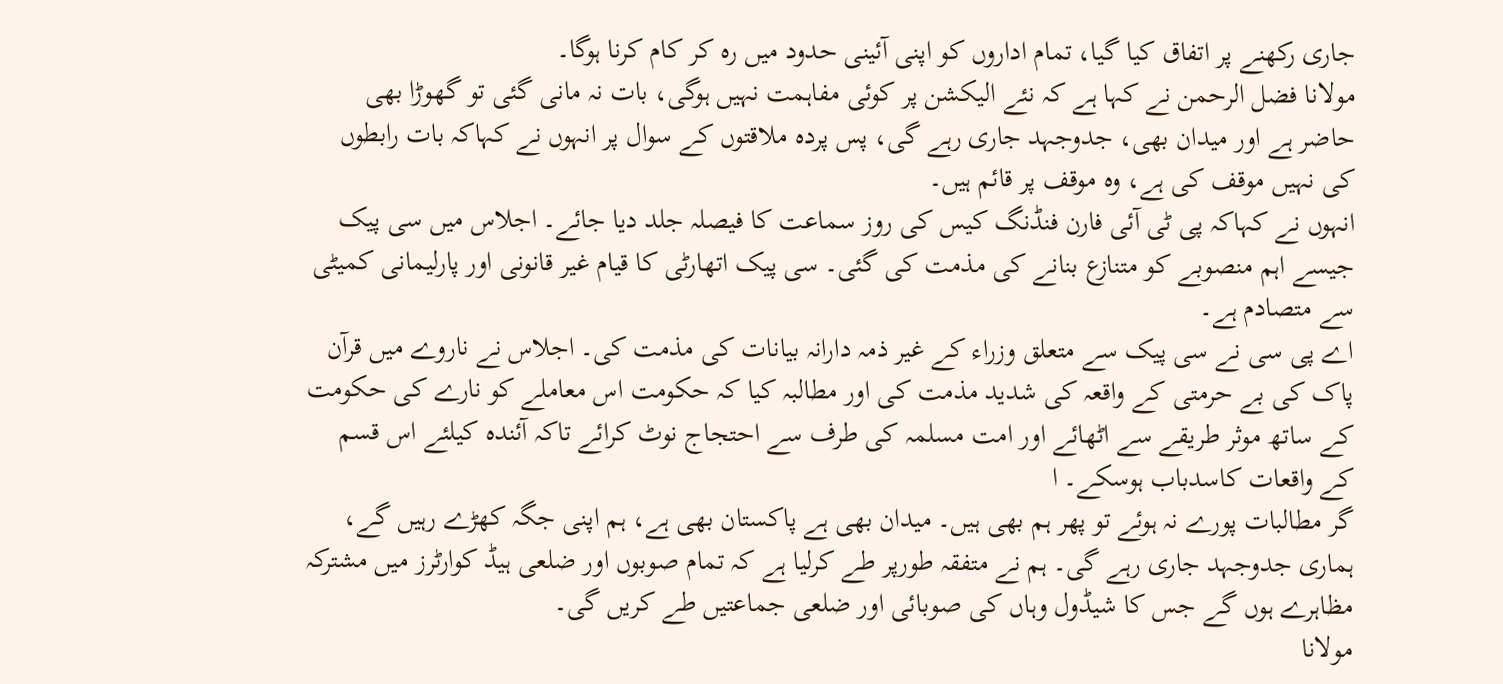جاری رکھنے پر اتفاق کیا گیا، تمام اداروں کو اپنی آئینی حدود میں رہ کر کام کرنا ہوگا۔
مولانا فضل الرحمن نے کہا ہے کہ نئے الیکشن پر کوئی مفاہمت نہیں ہوگی، بات نہ مانی گئی تو گھوڑا بھی حاضر ہے اور میدان بھی، جدوجہد جاری رہے گی، پس پردہ ملاقتوں کے سوال پر انہوں نے کہاکہ بات رابطوں کی نہیں موقف کی ہے، وہ موقف پر قائم ہیں۔
انہوں نے کہاکہ پی ٹی آئی فارن فنڈنگ کیس کی روز سماعت کا فیصلہ جلد دیا جائے۔ اجلاس میں سی پیک جیسے اہم منصوبے کو متنازع بنانے کی مذمت کی گئی۔ سی پیک اتھارٹی کا قیام غیر قانونی اور پارلیمانی کمیٹی سے متصادم ہے۔
اے پی سی نے سی پیک سے متعلق وزراء کے غیر ذمہ دارانہ بیانات کی مذمت کی۔ اجلاس نے ناروے میں قرآن پاک کی بے حرمتی کے واقعہ کی شدید مذمت کی اور مطالبہ کیا کہ حکومت اس معاملے کو نارے کی حکومت کے ساتھ موثر طریقے سے اٹھائے اور امت مسلمہ کی طرف سے احتجاج نوٹ کرائے تاکہ آئندہ کیلئے اس قسم کے واقعات کاسدباب ہوسکے۔ ا
گر مطالبات پورے نہ ہوئے تو پھر ہم بھی ہیں۔ میدان بھی ہے پاکستان بھی ہے، ہم اپنی جگہ کھڑے رہیں گے، ہماری جدوجہد جاری رہے گی۔ ہم نے متفقہ طورپر طے کرلیا ہے کہ تمام صوبوں اور ضلعی ہیڈ کوارٹرز میں مشترکہ مظاہرے ہوں گے جس کا شیڈول وہاں کی صوبائی اور ضلعی جماعتیں طے کریں گی۔
مولانا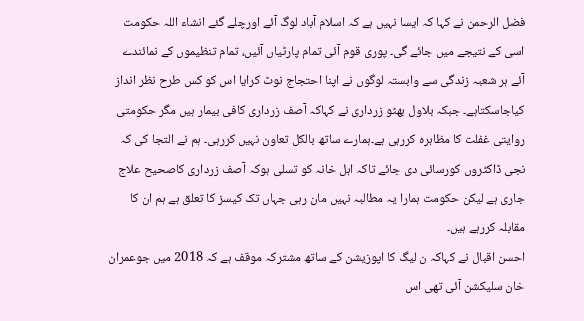فضل الرحمن نے کہا کہ ایسا نہیں ہے کہ اسلام آباد لوگ آئے اورچلے گئے انشاء اللہ حکومت اسی کے نتیجے میں جائے گی۔ پوری قوم آئی تمام پارٹیاں آئیں، تمام تنظیموں کے نمائندے آئے ہر شعبہ زندگی سے وابستہ لوگوں نے اپنا احتجاج نوٹ کرایا اس کو کس طرح نظر انداز کیاجاسکتاہے۔ جبکہ بلاول بھٹو زرداری نے کہاکہ آصف زرداری کافی بیمار ہیں مگر حکومتی روایتی غفلت کا مظاہرہ کررہی ہے۔ہمارے ساتھ بالکل تعاون نہیں کررہی۔ ہم نے التجا کی کہ نجی ڈاکٹروں کورسائی دی جائے تاکہ اہل خانہ کو تسلی ہوکہ آصف زرداری کاصحیح علاج جاری ہے لیکن حکومت ہمارا یہ مطالبہ نہیں مان رہی جہاں تک کیسز کا تعلق ہے ہم ان کا مقابلہ کررہے ہیں۔
احسن اقبال نے کہاکہ ن لیگ کا اپوزیشن کے ساتھ مشترکہ موقف ہے کہ 2018 میں جوعمران خان سلیکشن آئی تھی اس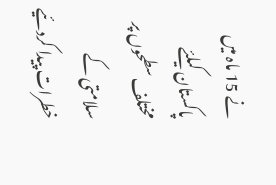نے 15 ماہ میں پاکستان کیلئے مختلف سطحوں پر سلامتی کے خطرات پیدا کردئیے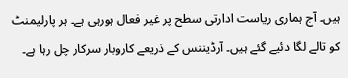ہیں۔ آج ہماری ریاست ادارتی سطح پر غیر فعال ہورہی ہے۔ ہر پارلیمنٹ کو تالے لگا دئیے گئے ہیں۔ آرڈیننس کے ذریعے کاروبار سرکار چل رہا ہے۔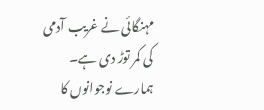مہنگائی نے غریب آدمی کی کمر توڑ دی ہے۔ ہمارے نوجوانوں کا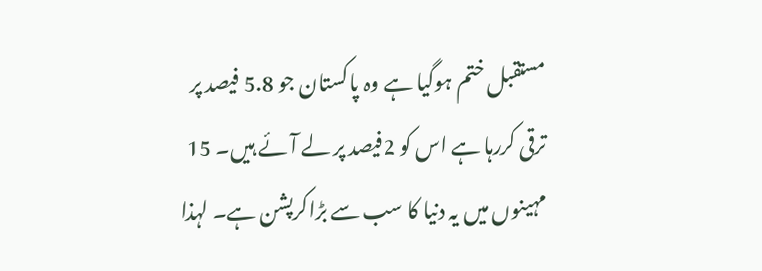مستقبل ختم ہوگیا ہے وہ پاکستان جو 5.8 فیصد پر ترقی کررہا ہے اس کو 2فیصد پر لے آئے ہیں۔ 15 مہینوں میں یہ دنیا کا سب سے بڑاکرپشن ہے۔ لہذا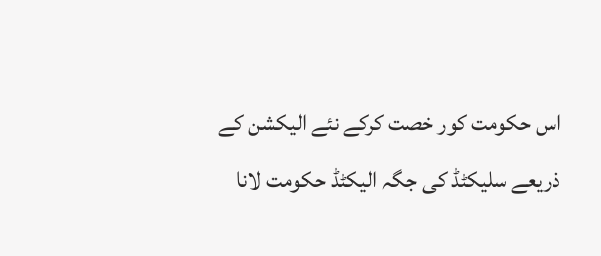اس حکومت کور خصت کرکے نئے الیکشن کے ذریعے سلیکٹڈ کی جگہ الیکٹڈ حکومت لانا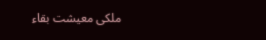ملکی معیشت بقاء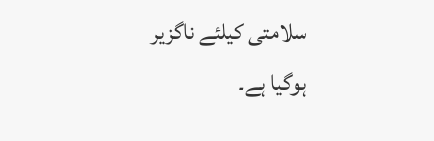سلامتی کیلئے ناگزیر ہوگیا ہے۔